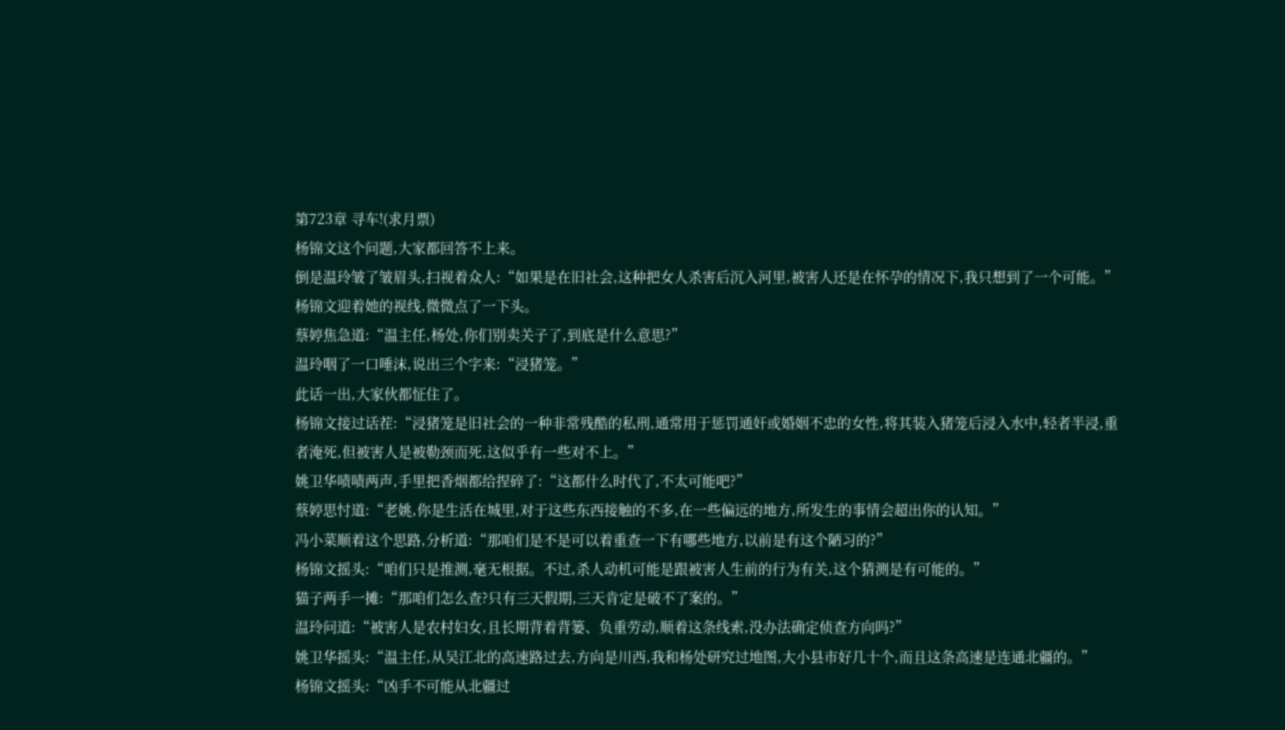第723章 寻车!(求月票)
杨锦文这个问题,大家都回答不上来。
倒是温玲皱了皱眉头,扫视着众人:“如果是在旧社会,这种把女人杀害后沉入河里,被害人还是在怀孕的情况下,我只想到了一个可能。”
杨锦文迎着她的视线,微微点了一下头。
蔡婷焦急道:“温主任,杨处,你们别卖关子了,到底是什么意思?”
温玲咽了一口唾沫,说出三个字来:“浸猪笼。”
此话一出,大家伙都怔住了。
杨锦文接过话茬:“浸猪笼是旧社会的一种非常残酷的私刑,通常用于惩罚通奸或婚姻不忠的女性,将其装入猪笼后浸入水中,轻者半浸,重者淹死,但被害人是被勒颈而死,这似乎有一些对不上。”
姚卫华啧啧两声,手里把香烟都给捏碎了:“这都什么时代了,不太可能吧?”
蔡婷思忖道:“老姚,你是生活在城里,对于这些东西接触的不多,在一些偏远的地方,所发生的事情会超出你的认知。”
冯小菜顺着这个思路,分析道:“那咱们是不是可以着重查一下有哪些地方,以前是有这个陋习的?”
杨锦文摇头:“咱们只是推测,毫无根据。不过,杀人动机可能是跟被害人生前的行为有关,这个猜测是有可能的。”
猫子两手一摊:“那咱们怎么查?只有三天假期,三天肯定是破不了案的。”
温玲问道:“被害人是农村妇女,且长期背着背篓、负重劳动,顺着这条线索,没办法确定侦查方向吗?”
姚卫华摇头:“温主任,从吴江北的高速路过去,方向是川西,我和杨处研究过地图,大小县市好几十个,而且这条高速是连通北疆的。”
杨锦文摇头:“凶手不可能从北疆过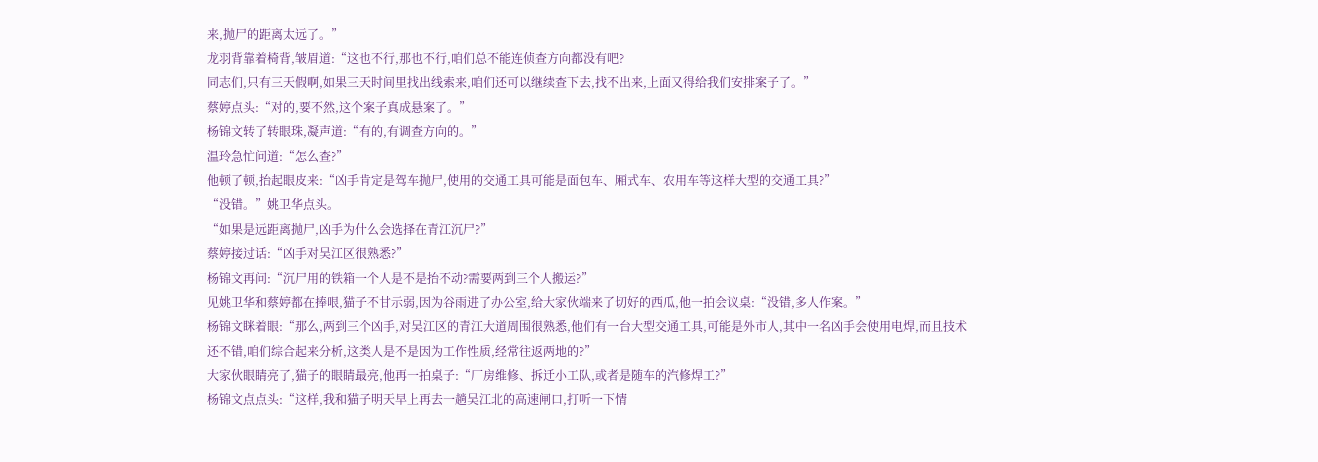来,抛尸的距离太远了。”
龙羽背靠着椅背,皱眉道:“这也不行,那也不行,咱们总不能连侦查方向都没有吧?
同志们,只有三天假啊,如果三天时间里找出线索来,咱们还可以继续查下去,找不出来,上面又得给我们安排案子了。”
蔡婷点头:“对的,要不然,这个案子真成悬案了。”
杨锦文转了转眼珠,凝声道:“有的,有调查方向的。”
温玲急忙问道:“怎么查?”
他顿了顿,抬起眼皮来:“凶手肯定是驾车抛尸,使用的交通工具可能是面包车、厢式车、农用车等这样大型的交通工具?”
“没错。”姚卫华点头。
“如果是远距离抛尸,凶手为什么会选择在青江沉尸?”
蔡婷接过话:“凶手对吴江区很熟悉?”
杨锦文再问:“沉尸用的铁箱一个人是不是抬不动?需要两到三个人搬运?”
见姚卫华和蔡婷都在捧哏,猫子不甘示弱,因为谷雨进了办公室,给大家伙端来了切好的西瓜,他一拍会议桌:“没错,多人作案。”
杨锦文眯着眼:“那么,两到三个凶手,对吴江区的青江大道周围很熟悉,他们有一台大型交通工具,可能是外市人,其中一名凶手会使用电焊,而且技术还不错,咱们综合起来分析,这类人是不是因为工作性质,经常往返两地的?”
大家伙眼睛亮了,猫子的眼睛最亮,他再一拍桌子:“厂房维修、拆迁小工队,或者是随车的汽修焊工?”
杨锦文点点头:“这样,我和猫子明天早上再去一趟吴江北的高速闸口,打听一下情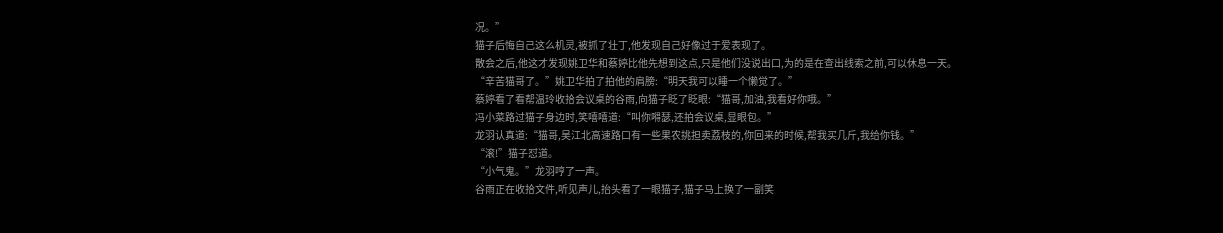况。”
猫子后悔自己这么机灵,被抓了壮丁,他发现自己好像过于爱表现了。
散会之后,他这才发现姚卫华和蔡婷比他先想到这点,只是他们没说出口,为的是在查出线索之前,可以休息一天。
“辛苦猫哥了。”姚卫华拍了拍他的肩膀:“明天我可以睡一个懒觉了。”
蔡婷看了看帮温玲收拾会议桌的谷雨,向猫子眨了眨眼:“猫哥,加油,我看好你哦。”
冯小菜路过猫子身边时,笑嘻嘻道:“叫你嘚瑟,还拍会议桌,显眼包。”
龙羽认真道:“猫哥,吴江北高速路口有一些果农挑担卖荔枝的,你回来的时候,帮我买几斤,我给你钱。”
“滚!”猫子怼道。
“小气鬼。”龙羽哼了一声。
谷雨正在收拾文件,听见声儿,抬头看了一眼猫子,猫子马上换了一副笑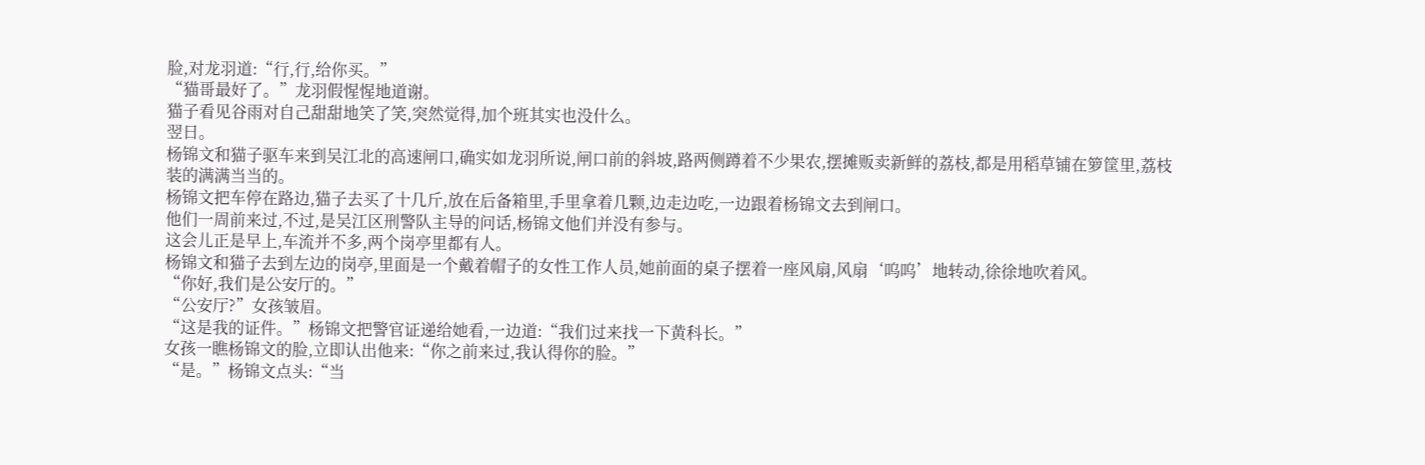脸,对龙羽道:“行,行,给你买。”
“猫哥最好了。”龙羽假惺惺地道谢。
猫子看见谷雨对自己甜甜地笑了笑,突然觉得,加个班其实也没什么。
翌日。
杨锦文和猫子驱车来到吴江北的高速闸口,确实如龙羽所说,闸口前的斜坡,路两侧蹲着不少果农,摆摊贩卖新鲜的荔枝,都是用稻草铺在箩筐里,荔枝装的满满当当的。
杨锦文把车停在路边,猫子去买了十几斤,放在后备箱里,手里拿着几颗,边走边吃,一边跟着杨锦文去到闸口。
他们一周前来过,不过,是吴江区刑警队主导的问话,杨锦文他们并没有参与。
这会儿正是早上,车流并不多,两个岗亭里都有人。
杨锦文和猫子去到左边的岗亭,里面是一个戴着帽子的女性工作人员,她前面的桌子摆着一座风扇,风扇‘呜呜’地转动,徐徐地吹着风。
“你好,我们是公安厅的。”
“公安厅?”女孩皱眉。
“这是我的证件。”杨锦文把警官证递给她看,一边道:“我们过来找一下黄科长。”
女孩一瞧杨锦文的脸,立即认出他来:“你之前来过,我认得你的脸。”
“是。”杨锦文点头:“当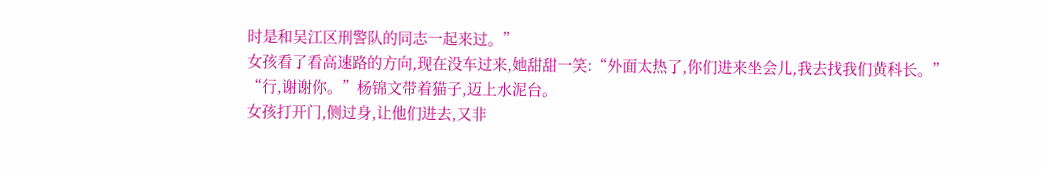时是和吴江区刑警队的同志一起来过。”
女孩看了看高速路的方向,现在没车过来,她甜甜一笑:“外面太热了,你们进来坐会儿,我去找我们黄科长。”
“行,谢谢你。”杨锦文带着猫子,迈上水泥台。
女孩打开门,侧过身,让他们进去,又非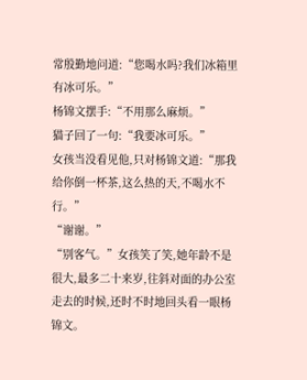常殷勤地问道:“您喝水吗?我们冰箱里有冰可乐。”
杨锦文摆手:“不用那么麻烦。”
猫子回了一句:“我要冰可乐。”
女孩当没看见他,只对杨锦文道:“那我给你倒一杯茶,这么热的天,不喝水不行。”
“谢谢。”
“别客气。”女孩笑了笑,她年龄不是很大,最多二十来岁,往斜对面的办公室走去的时候,还时不时地回头看一眼杨锦文。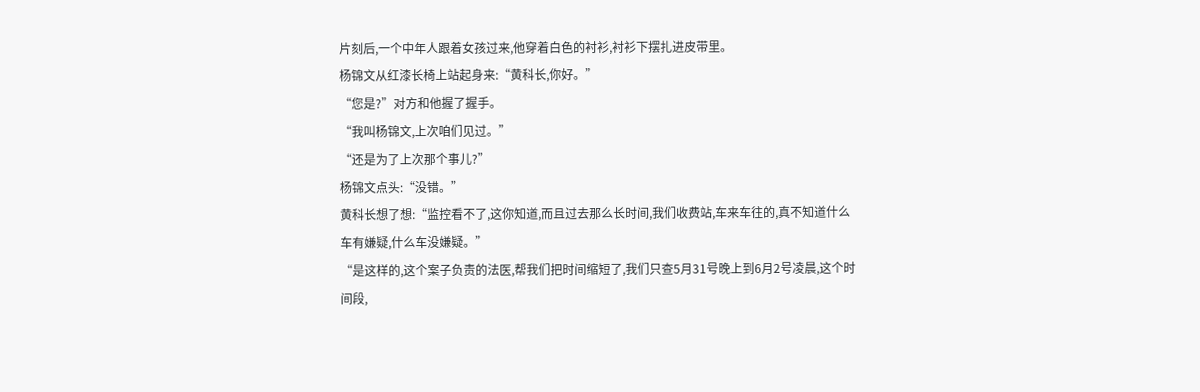片刻后,一个中年人跟着女孩过来,他穿着白色的衬衫,衬衫下摆扎进皮带里。
杨锦文从红漆长椅上站起身来:“黄科长,你好。”
“您是?”对方和他握了握手。
“我叫杨锦文,上次咱们见过。”
“还是为了上次那个事儿?”
杨锦文点头:“没错。”
黄科长想了想:“监控看不了,这你知道,而且过去那么长时间,我们收费站,车来车往的,真不知道什么车有嫌疑,什么车没嫌疑。”
“是这样的,这个案子负责的法医,帮我们把时间缩短了,我们只查5月31号晚上到6月2号凌晨,这个时间段,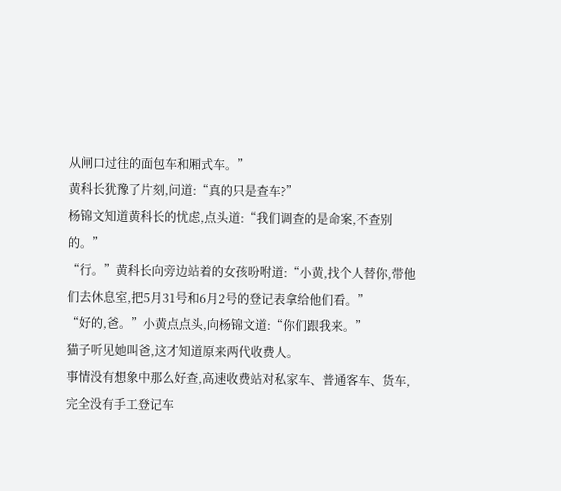从闸口过往的面包车和厢式车。”
黄科长犹豫了片刻,问道:“真的只是查车?”
杨锦文知道黄科长的忧虑,点头道:“我们调查的是命案,不查别的。”
“行。”黄科长向旁边站着的女孩吩咐道:“小黄,找个人替你,带他们去休息室,把5月31号和6月2号的登记表拿给他们看。”
“好的,爸。”小黄点点头,向杨锦文道:“你们跟我来。”
猫子听见她叫爸,这才知道原来两代收费人。
事情没有想象中那么好查,高速收费站对私家车、普通客车、货车,完全没有手工登记车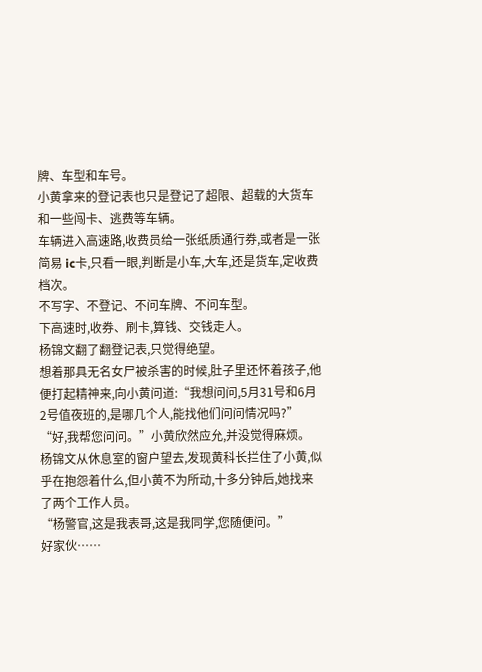牌、车型和车号。
小黄拿来的登记表也只是登记了超限、超载的大货车和一些闯卡、逃费等车辆。
车辆进入高速路,收费员给一张纸质通行券,或者是一张简易 ic卡,只看一眼,判断是小车,大车,还是货车,定收费档次。
不写字、不登记、不问车牌、不问车型。
下高速时,收券、刷卡,算钱、交钱走人。
杨锦文翻了翻登记表,只觉得绝望。
想着那具无名女尸被杀害的时候,肚子里还怀着孩子,他便打起精神来,向小黄问道:“我想问问,5月31号和6月2号值夜班的,是哪几个人,能找他们问问情况吗?”
“好,我帮您问问。”小黄欣然应允,并没觉得麻烦。
杨锦文从休息室的窗户望去,发现黄科长拦住了小黄,似乎在抱怨着什么,但小黄不为所动,十多分钟后,她找来了两个工作人员。
“杨警官,这是我表哥,这是我同学,您随便问。”
好家伙……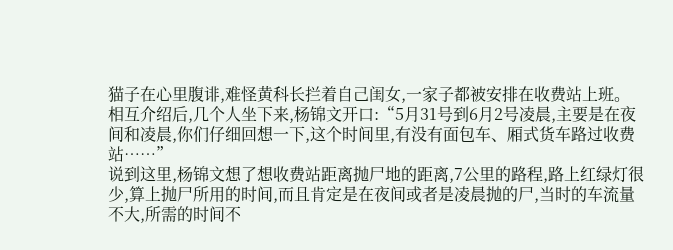猫子在心里腹诽,难怪黄科长拦着自己闺女,一家子都被安排在收费站上班。
相互介绍后,几个人坐下来,杨锦文开口:“5月31号到6月2号凌晨,主要是在夜间和凌晨,你们仔细回想一下,这个时间里,有没有面包车、厢式货车路过收费站……”
说到这里,杨锦文想了想收费站距离抛尸地的距离,7公里的路程,路上红绿灯很少,算上抛尸所用的时间,而且肯定是在夜间或者是凌晨抛的尸,当时的车流量不大,所需的时间不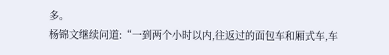多。
杨锦文继续问道:“一到两个小时以内,往返过的面包车和厢式车,车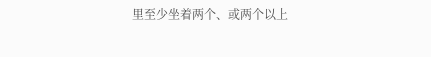里至少坐着两个、或两个以上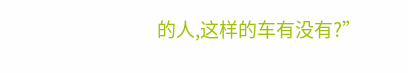的人,这样的车有没有?”